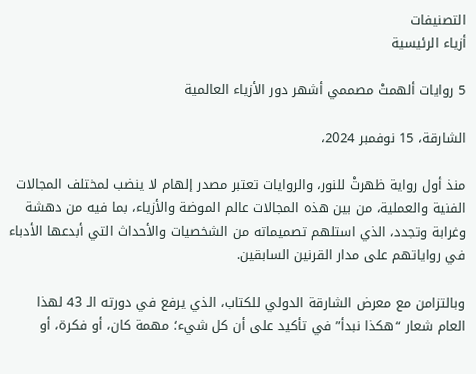التصنيفات
أزياء الرئيسية

5 روايات ألهمتْ مصممي أشهر دور الأزياء العالمية

الشارقة، 15 نوفمبر 2024،

منذ أول رواية ظهرتْ للنور، والروايات تعتبر مصدر إلهام لا ينضب لمختلف المجالات الفنية والعملية، من بين هذه المجالات عالم الموضة والأزياء، بما فيه من دهشة وغرابة وتجدد، الذي استلهم تصميماته من الشخصيات والأحداث التي أبدعها الأدباء في رواياتهم على مدار القرنين السابقين.

وبالتزامن مع معرض الشارقة الدولي للكتاب، الذي يرفع في دورته الـ 43 لهذا العام شعار “هكذا نبدأ” في تأكيد على أن كل شيء؛ مهمة كان، أو فكرة، أو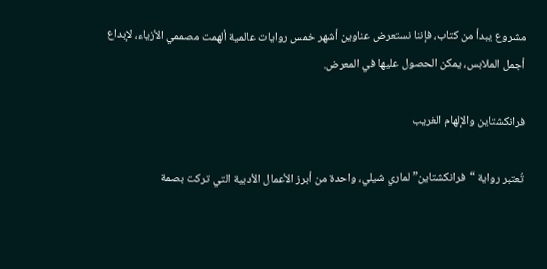مشروع يبدأ من كتاب، فإننا نستعرض عناوين أشهر خمس روايات عالمية ألهمت مصممي الأزياء، لإبداع أجمل الملابس، يمكن الحصول عليها في المعرض.

فرانكشتاين والإلهام الغريب

تُعتبر رواية “فرانكشتاين” لماري شيلي، واحدة من أبرز الأعمال الأدبية التي تركت بصمة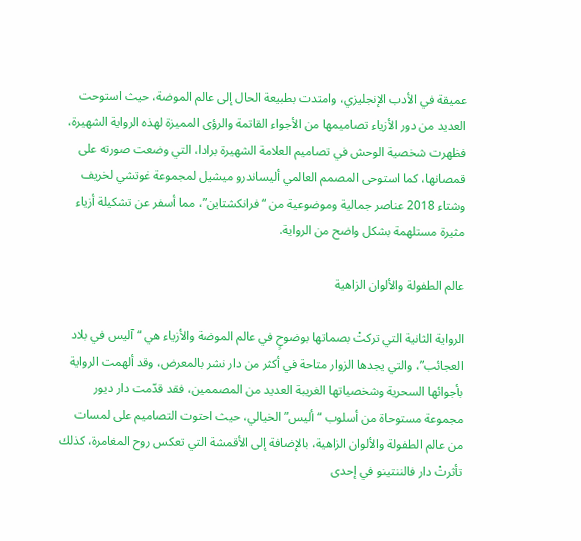عميقة في الأدب الإنجليزي، وامتدت بطبيعة الحال إلى عالم الموضة، حيث استوحت العديد من دور الأزياء تصاميمها من الأجواء القاتمة والرؤى المميزة لهذه الرواية الشهيرة، فظهرت شخصية الوحش في تصاميم العلامة الشهيرة برادا، التي وضعت صورته على قمصانها، كما استوحى المصمم العالمي أليساندرو ميشيل لمجموعة غوتشي لخريف وشتاء 2018 عناصر جمالية وموضوعية من “فرانكشتاين”، مما أسفر عن تشكيلة أزياء مثيرة مستلهمة بشكل واضح من الرواية.

عالم الطفولة والألوان الزاهية

الرواية الثانية التي تركتْ بصماتها بوضوحٍ في عالم الموضة والأزياء هي “آليس في بلاد العجائب”، والتي يجدها الزوار متاحة في أكثر من دار نشر بالمعرض، وقد ألهمت الرواية بأجوائها السحرية وشخصياتها الغريبة العديد من المصممين، فقد قدّمت دار ديور مجموعة مستوحاة من أسلوب “أليس” الخيالي، حيث احتوت التصاميم على لمسات من عالم الطفولة والألوان الزاهية، بالإضافة إلى الأقمشة التي تعكس روح المغامرة، كذلك تأثرتْ دار فالننتينو في إحدى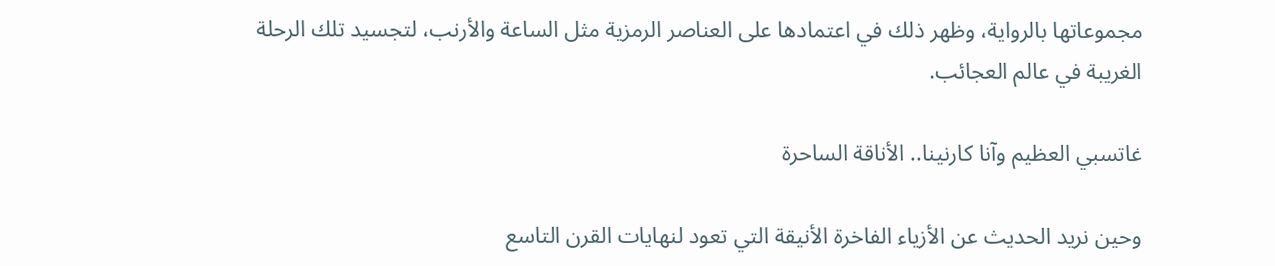مجموعاتها بالرواية، وظهر ذلك في اعتمادها على العناصر الرمزية مثل الساعة والأرنب، لتجسيد تلك الرحلة الغريبة في عالم العجائب.

غاتسبي العظيم وآنا كارنينا.. الأناقة الساحرة

وحين نريد الحديث عن الأزياء الفاخرة الأنيقة التي تعود لنهايات القرن التاسع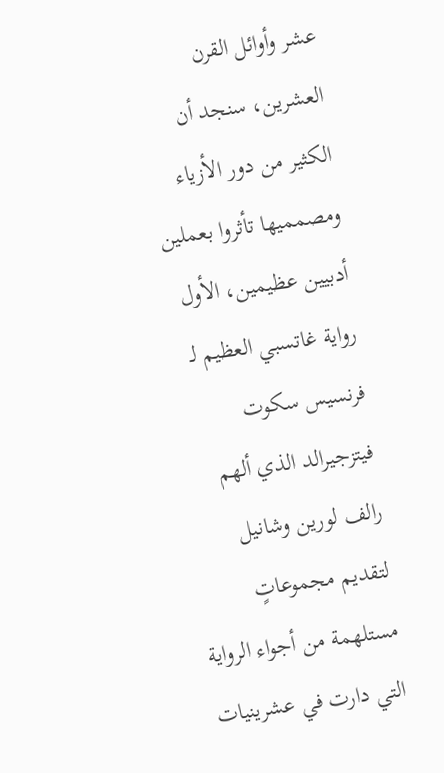عشر وأوائل القرن العشرين، سنجد أن الكثير من دور الأزياء ومصمميها تأثروا بعملين أدبيين عظيمين، الأول رواية غاتسبي العظيم لـ فرنسيس سكوت فيتزجيرالد الذي ألهم رالف لورين وشانيل لتقديم مجموعاتٍ مستلهمة من أجواء الرواية التي دارت في عشرينيات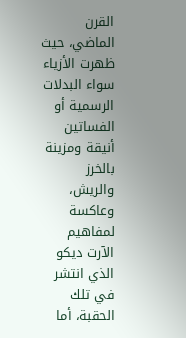القرن الماضي، حيث ظهرت الأزياء سواء البدلات الرسمية أو الفساتين أنيقة ومزينة بالخرز والريش، وعاكسة لمفاهيم الآرت ديكو الذي انتشر في تلك الحقبة، أما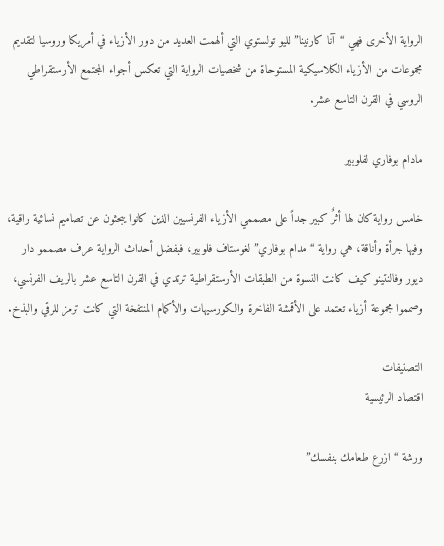الرواية الأخرى فهي “آنا كارنينا” لليو تولستوي التي ألهمت العديد من دور الأزياء في أمريكا وروسيا لتقديم مجموعات من الأزياء الكلاسيكية المستوحاة من شخصيات الرواية التي تعكس أجواء المجتمع الأرستقراطي الروسي في القرن التاسع عشر.

مادام بوفاري لفلوبير

خامس رواية كان لها أثرٌ كبير جداً على مصممي الأزياء الفرنسيين الذين كانوا يبحثون عن تصاميم نسائية راقية، وفيها جرأة وأناقة، هي رواية “مدام بوفاري” لغوستاف فلوبير، فبفضل أحداث الرواية عرف مصممو دار ديور وفالنتينو كيف كانت النسوة من الطبقات الأرستقراطية ترتدي في القرن التاسع عشر بالريف الفرنسي، وصمموا مجموعة أزياء تعتمد على الأقمشة الفاخرة والكورسيهات والأكمام المنتفخة التي كانت ترمز للرقي والبذخ.

التصنيفات
اقتصاد الرئيسية

ورشة “ازرع طعامك بنفسك”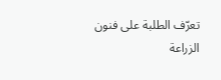تعرّف الطلبة على فنون الزراعة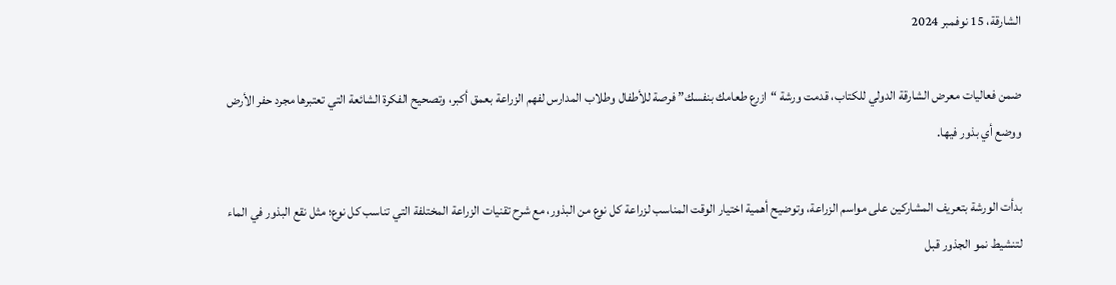الشارقة، 15 نوفمبر 2024

ضمن فعاليات معرض الشارقة الدولي للكتاب، قدمت ورشة “ازرع طعامك بنفسك” فرصة للأطفال وطلاب المدارس لفهم الزراعة بعمق أكبر، وتصحيح الفكرة الشائعة التي تعتبرها مجرد حفر الأرض ووضع أي بذور فيها.

بدأت الورشة بتعريف المشاركين على مواسم الزراعة، وتوضيح أهمية اختيار الوقت المناسب لزراعة كل نوع من البذور، مع شرح تقنيات الزراعة المختلفة التي تناسب كل نوع؛ مثل نقع البذور في الماء لتنشيط نمو الجذور قبل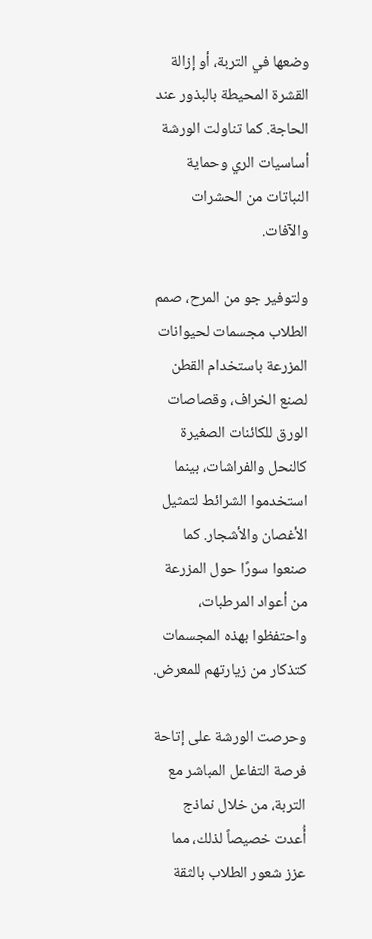وضعها في التربة، أو إزالة القشرة المحيطة بالبذور عند الحاجة. كما تناولت الورشة أساسيات الري وحماية النباتات من الحشرات والآفات.

ولتوفير جو من المرح، صمم الطلاب مجسمات لحيوانات المزرعة باستخدام القطن لصنع الخراف، وقصاصات الورق للكائنات الصغيرة كالنحل والفراشات، بينما استخدموا الشرائط لتمثيل الأغصان والأشجار. كما صنعوا سورًا حول المزرعة من أعواد المرطبات، واحتفظوا بهذه المجسمات كتذكار من زيارتهم للمعرض.

وحرصت الورشة على إتاحة فرصة التفاعل المباشر مع التربة، من خلال نماذج أُعدت خصيصاً لذلك، مما عزز شعور الطلاب بالثقة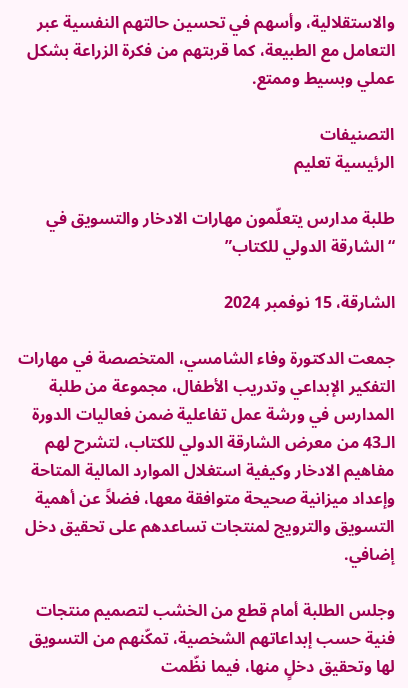والاستقلالية، وأسهم في تحسين حالتهم النفسية عبر التعامل مع الطبيعة، كما قربتهم من فكرة الزراعة بشكل عملي وبسيط وممتع.

التصنيفات
الرئيسية تعليم

طلبة مدارس يتعلّمون مهارات الادخار والتسويق في “الشارقة الدولي للكتاب”

الشارقة، 15 نوفمبر 2024

جمعت الدكتورة وفاء الشامسي، المتخصصة في مهارات التفكير الإبداعي وتدريب الأطفال، مجموعة من طلبة المدارس في ورشة عمل تفاعلية ضمن فعاليات الدورة الـ43 من معرض الشارقة الدولي للكتاب، لتشرح لهم مفاهيم الادخار وكيفية استغلال الموارد المالية المتاحة وإعداد ميزانية صحيحة متوافقة معها، فضلاً عن أهمية التسويق والترويج لمنتجات تساعدهم على تحقيق دخل إضافي.

وجلس الطلبة أمام قطع من الخشب لتصميم منتجات فنية حسب إبداعاتهم الشخصية، تمكّنهم من التسويق لها وتحقيق دخلٍ منها، فيما نظّمت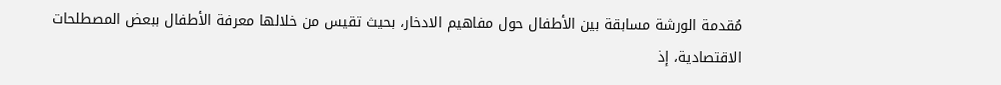مُقدمة الورشة مسابقة بين الأطفال حول مفاهيم الادخار، بحيث تقيس من خلالها معرفة الأطفال ببعض المصطلحات الاقتصادية، إذ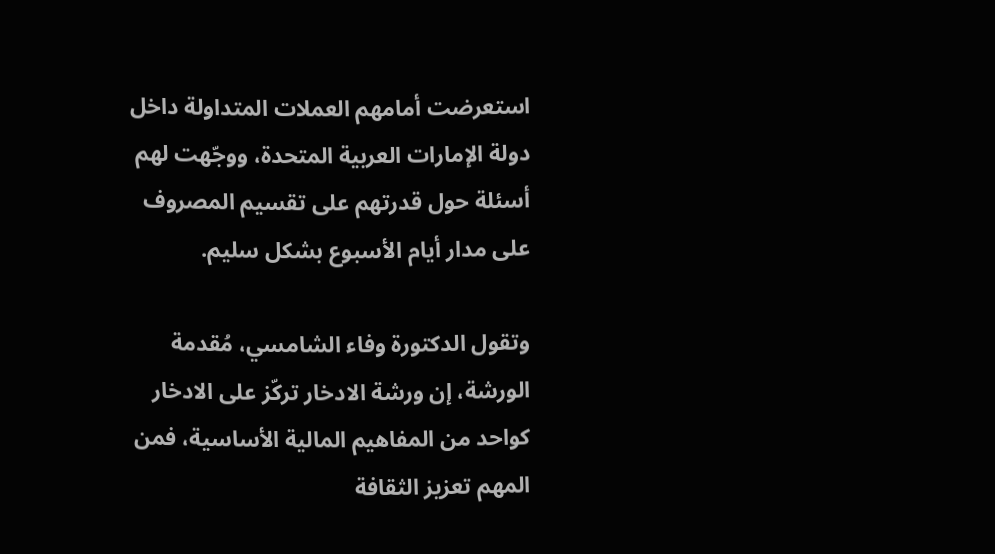استعرضت أمامهم العملات المتداولة داخل دولة الإمارات العربية المتحدة، ووجّهت لهم أسئلة حول قدرتهم على تقسيم المصروف على مدار أيام الأسبوع بشكل سليم.

وتقول الدكتورة وفاء الشامسي، مُقدمة الورشة، إن ورشة الادخار تركّز على الادخار كواحد من المفاهيم المالية الأساسية، فمن المهم تعزيز الثقافة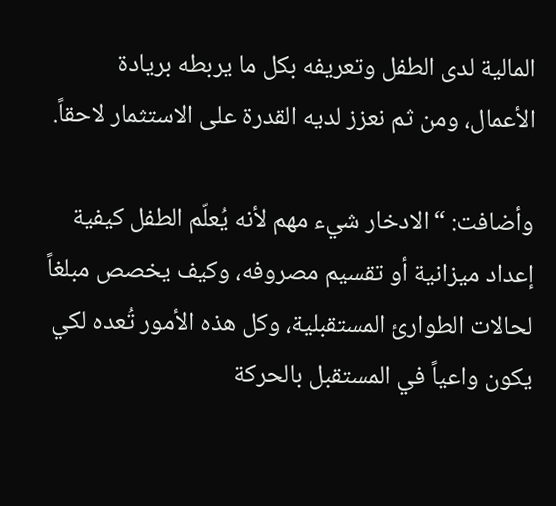المالية لدى الطفل وتعريفه بكل ما يربطه بريادة الأعمال، ومن ثم نعزز لديه القدرة على الاستثمار لاحقاً.

وأضافت: “الادخار شيء مهم لأنه يُعلّم الطفل كيفية إعداد ميزانية أو تقسيم مصروفه، وكيف يخصص مبلغاً لحالات الطوارئ المستقبلية، وكل هذه الأمور تُعده لكي يكون واعياً في المستقبل بالحركة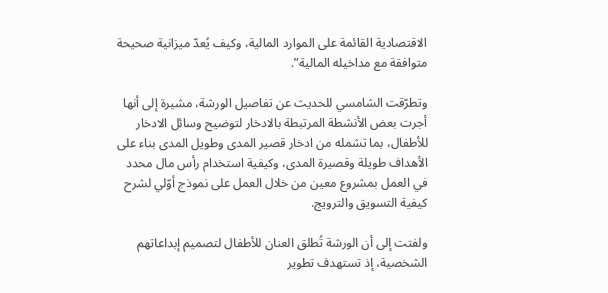الاقتصادية القائمة على الموارد المالية، وكيف يُعدّ ميزانية صحيحة متوافقة مع مداخيله المالية”.

وتطرّقت الشامسي للحديث عن تفاصيل الورشة، مشيرة إلى أنها أجرت بعض الأنشطة المرتبطة بالادخار لتوضيح وسائل الادخار للأطفال، بما تشمله من ادخار قصير المدى وطويل المدى بناء على الأهداف طويلة وقصيرة المدى، وكيفية استخدام رأس مال محدد في العمل بمشروع معين من خلال العمل على نموذج أوّلي لشرح كيفية التسويق والترويج.

ولفتت إلى أن الورشة تُطلق العنان للأطفال لتصميم إبداعاتهم الشخصية، إذ تستهدف تطوير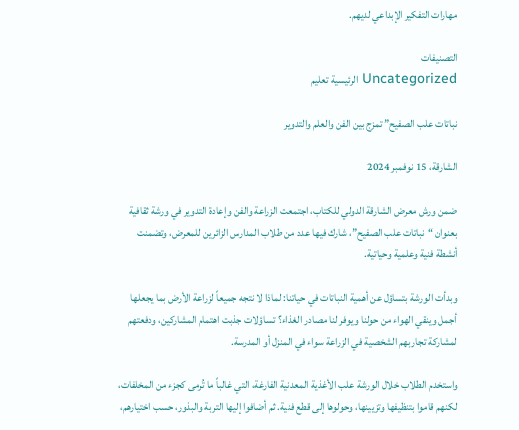مهارات التفكير الإبداعي لديهم.

التصنيفات
Uncategorized الرئيسية تعليم

نباتات علب الصفيح” تمزج بين الفن والعلم والتدوير

الشارقة، 15 نوفمبر 2024

ضمن ورش معرض الشارقة الدولي للكتاب، اجتمعت الزراعة والفن وإعادة التدوير في ورشة ثقافية بعنوان “نباتات علب الصفيح”، شارك فيها عدد من طلاب المدارس الزائرين للمعرض، وتضمنت أنشطة فنية وعلمية وحياتية.

وبدأت الورشة بتساؤل عن أهمية النباتات في حياتنا: لماذا لا نتجه جميعاً لزراعة الأرض بما يجعلها أجمل وينقي الهواء من حولنا ويوفر لنا مصادر الغذاء؟ تساؤلات جذبت اهتمام المشاركين، ودفعتهم لمشاركة تجاربهم الشخصية في الزراعة سواء في المنزل أو المدرسة.

واستخدم الطلاب خلال الورشة علب الأغذية المعدنية الفارغة، التي غالباً ما تُرمى كجزء من المخلفات، لكنهم قاموا بتنظيفها وتزيينها، وحولوها إلى قطع فنية. ثم أضافوا إليها التربة والبذور، حسب اختيارهم،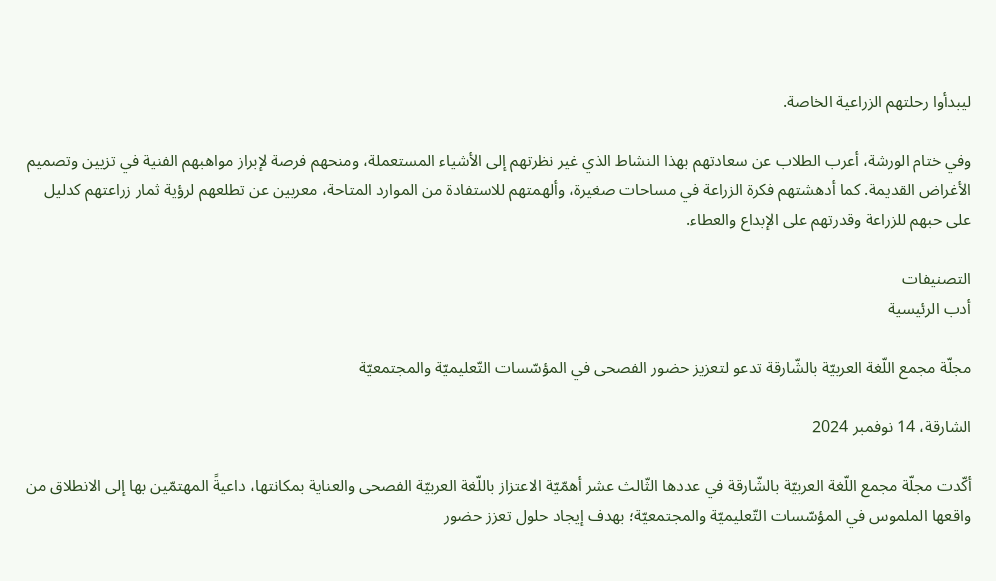ليبدأوا رحلتهم الزراعية الخاصة.

وفي ختام الورشة، أعرب الطلاب عن سعادتهم بهذا النشاط الذي غير نظرتهم إلى الأشياء المستعملة، ومنحهم فرصة لإبراز مواهبهم الفنية في تزيين وتصميم الأغراض القديمة. كما أدهشتهم فكرة الزراعة في مساحات صغيرة، وألهمتهم للاستفادة من الموارد المتاحة، معربين عن تطلعهم لرؤية ثمار زراعتهم كدليل على حبهم للزراعة وقدرتهم على الإبداع والعطاء.

التصنيفات
أدب الرئيسية

مجلّة مجمع اللّغة العربيّة بالشّارقة تدعو لتعزيز حضور الفصحى في المؤسّسات التّعليميّة والمجتمعيّة

الشارقة، 14 نوفمبر 2024

أكّدت مجلّة مجمع اللّغة العربيّة بالشّارقة في عددها الثّالث عشر أهمّيّة الاعتزاز باللّغة العربيّة الفصحى والعناية بمكانتها، داعيةً المهتمّين بها إلى الانطلاق من واقعها الملموس في المؤسّسات التّعليميّة والمجتمعيّة؛ بهدف إيجاد حلول تعزز حضور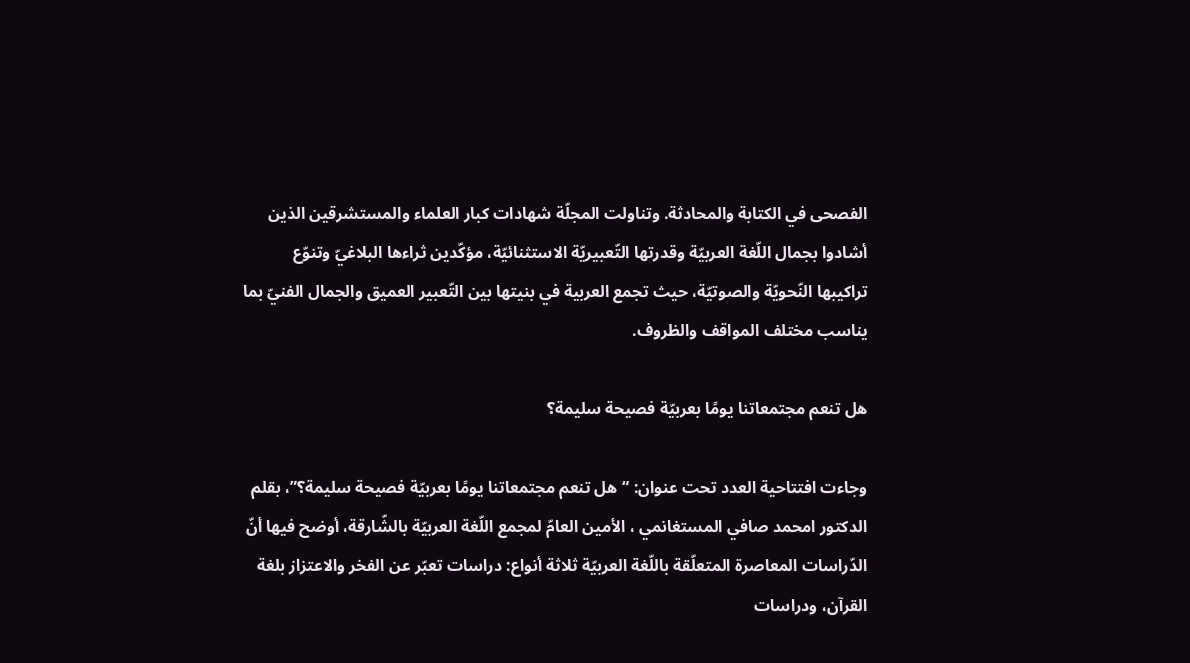الفصحى في الكتابة والمحادثة. وتناولت المجلّة شهادات كبار العلماء والمستشرقين الذين أشادوا بجمال اللّغة العربيّة وقدرتها التّعبيريّة الاستثنائيّة، مؤكّدين ثراءها البلاغيّ وتنوّع تراكيبها النّحويّة والصوتيّة، حيث تجمع العربية في بنيتها بين التّعبير العميق والجمال الفنيّ بما يناسب مختلف المواقف والظروف.

هل تنعم مجتمعاتنا يومًا بعربيّة فصيحة سليمة؟

وجاءت افتتاحية العدد تحت عنوان: “هل تنعم مجتمعاتنا يومًا بعربيّة فصيحة سليمة؟”، بقلم الدكتور امحمد صافي المستغانمي ، الأمين العامّ لمجمع اللّغة العربيّة بالشّارقة، أوضح فيها أنّ الدّراسات المعاصرة المتعلّقة باللّغة العربيّة ثلاثة أنواع: دراسات تعبّر عن الفخر والاعتزاز بلغة القرآن، ودراسات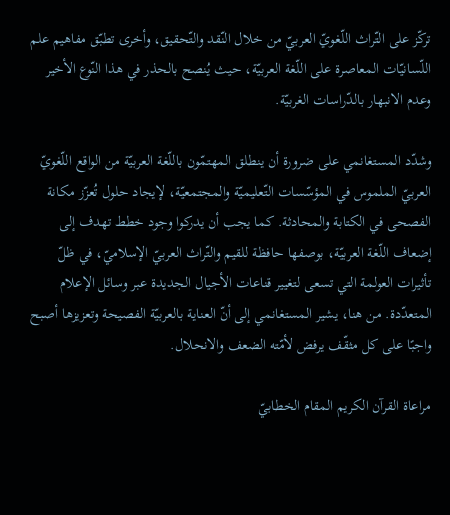تركّز على التّراث اللّغويّ العربيّ من خلال النّقد والتّحقيق، وأخرى تطبّق مفاهيم علم اللّسانيّات المعاصرة على اللّغة العربيّة، حيث يُنصح بالحذر في هذا النّوع الأخير وعدم الانبهار بالدّراسات الغربيّة.

وشدّد المستغانمي على ضرورة أن ينطلق المهتمّون باللّغة العربيّة من الواقع اللّغويّ العربيّ الملموس في المؤسّسات التّعليميّة والمجتمعيّة، لإيجاد حلول تُعزّز مكانة الفصحى في الكتابة والمحادثة. كما يجب أن يدركوا وجود خطط تهدف إلى إضعاف اللّغة العربيّة، بوصفها حافظة للقيم والتّراث العربيّ الإسلاميّ، في ظلّ تأثيرات العولمة التي تسعى لتغيير قناعات الأجيال الجديدة عبر وسائل الإعلام المتعدّدة. من هنا، يشير المستغانمي إلى أنّ العناية بالعربيّة الفصيحة وتعزيزها أصبح واجبًا على كل مثقّف يرفض لأمّته الضعف والانحلال.

مراعاة القرآن الكريم المقام الخطابيّ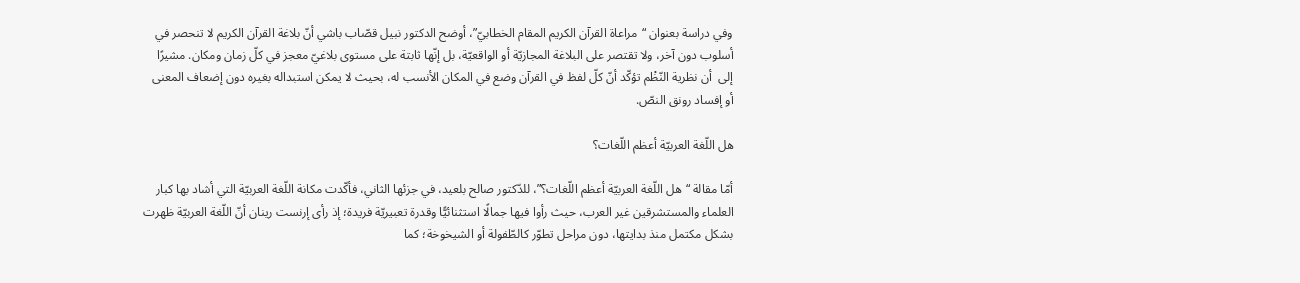وفي دراسة بعنوان “مراعاة القرآن الكريم المقام الخطابيّ”، أوضح الدكتور نبيل قصّاب باشي أنّ بلاغة القرآن الكريم لا تنحصر في أسلوب دون آخر، ولا تقتصر على البلاغة المجازيّة أو الواقعيّة، بل إنّها ثابتة على مستوى بلاغيّ معجز في كلّ زمان ومكان. مشيرًا إلى  أن نظرية النّظْم تؤكّد أنّ كلّ لفظ في القرآن وضع في المكان الأنسب له، بحيث لا يمكن استبداله بغيره دون إضعاف المعنى أو إفساد رونق النصّ.

هل اللّغة العربيّة أعظم اللّغات؟

أمّا مقالة “هل اللّغة العربيّة أعظم اللّغات؟”، للدّكتور صالح بلعيد، في جزئها الثاني، فأكّدت مكانة اللّغة العربيّة التي أشاد بها كبار العلماء والمستشرقين غير العرب، حيث رأوا فيها جمالًا استثنائيًّا وقدرة تعبيريّة فريدة؛ إذ رأى إرنست رينان أنّ اللّغة العربيّة ظهرت بشكل مكتمل منذ بدايتها، دون مراحل تطوّر كالطّفولة أو الشيخوخة؛ كما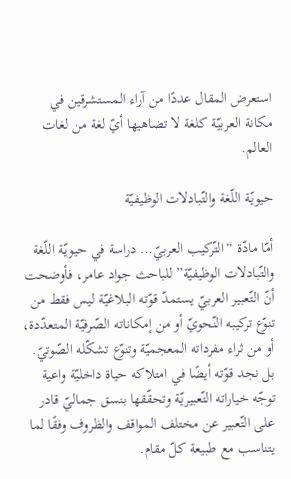استعرض المقال عددًا من آراء المستشرقين في مكانة العربيّة كلغة لا تضاهيها أيّ لغة من لغات العالم.

حيويّة اللّغة والتّبادلات الوظيفيّة

أمّا مادّة “التّركيب العربيّ… دراسة في حيويّة اللّغة والتّبادلات الوظيفيّة” للباحث جواد عامر، فأوضحت أنّ التّعبير العربيّ يستمدّ قوّته البلاغيّة ليس فقط من تنوّع تركيبه النّحويّ أو من إمكاناته الصّرفيّة المتعدّدة، أو من ثراء مفرداته المعجميّة وتنوّع تشكّله الصّوتيّ. بل نجد قوّته أيضًا في امتلاكه حياة داخليّة واعية توجّه خياراته التّعبيريّة وتحقّقها بنسق جماليّ قادر على التّعبير عن مختلف المواقف والظروف وفقًا لما يتناسب مع طبيعة كلّ مقام.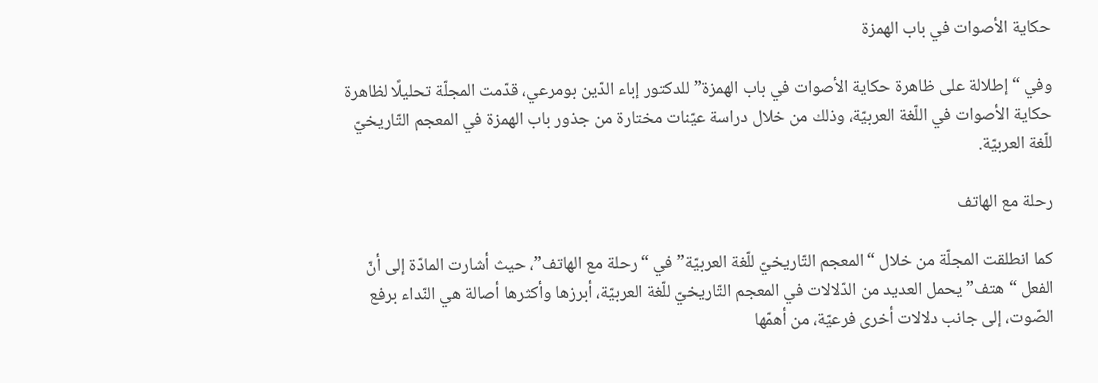حكاية الأصوات في باب الهمزة

وفي “إطلالة على ظاهرة حكاية الأصوات في باب الهمزة” للدكتور إباء الدّين بومرعي، قدّمت المجلّة تحليلًا لظاهرة حكاية الأصوات في اللّغة العربيّة، وذلك من خلال دراسة عيّنات مختارة من جذور باب الهمزة في المعجم التّاريخيّ للّغة العربيّة.

رحلة مع الهاتف

كما انطلقت المجلّة من خلال “المعجم التّاريخيّ للّغة العربيّة” في “رحلة مع الهاتف”، حيث أشارت المادّة إلى أنّ الفعل “هتف” يحمل العديد من الدّلالات في المعجم التّاريخيّ للّغة العربيّة، أبرزها وأكثرها أصالة هي النّداء برفع الصّوت، إلى جانب دلالات أخرى فرعيّة، من أهمّها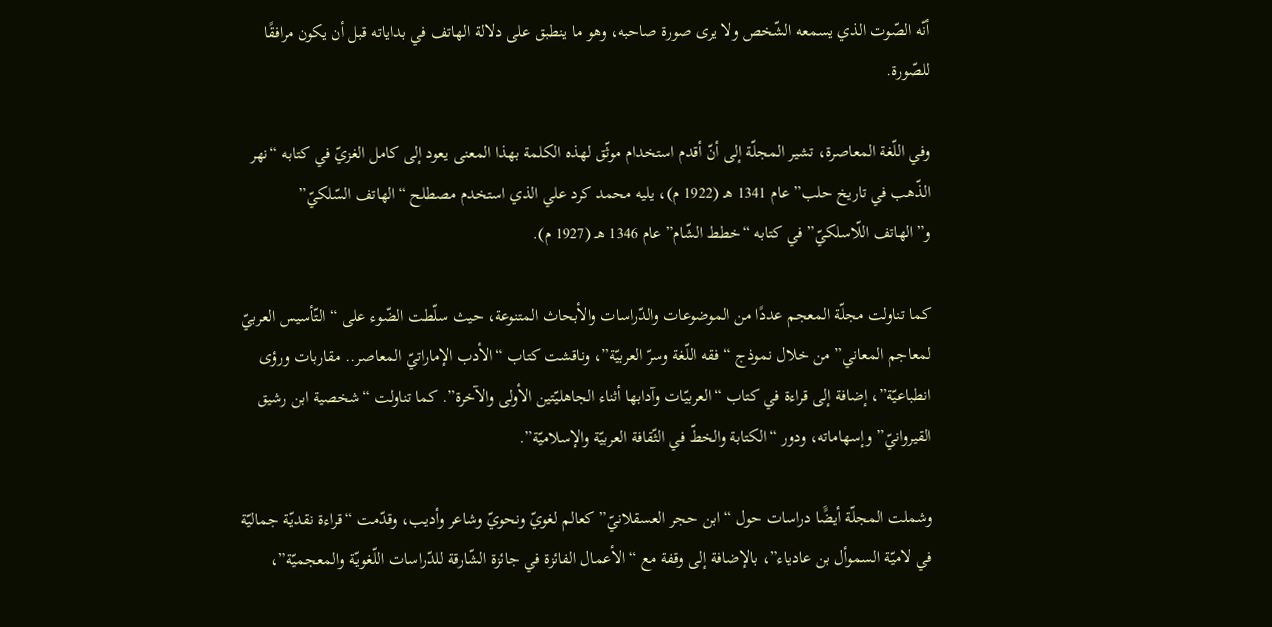أنّه الصّوت الذي يسمعه الشّخص ولا يرى صورة صاحبه، وهو ما ينطبق على دلالة الهاتف في بداياته قبل أن يكون مرافقًا للصّورة.

وفي اللّغة المعاصرة، تشير المجلّة إلى أنّ أقدم استخدام موثّق لهذه الكلمة بهذا المعنى يعود إلى كامل الغزيّ في كتابه “نهر الذّهب في تاريخ حلب” عام 1341 هـ (1922 م)، يليه محمد كرد علي الذي استخدم مصطلح “الهاتف السّلكيّ” و”الهاتف اللّاسلكيّ” في كتابه “خطط الشّام” عام 1346 هـ (1927 م).

كما تناولت مجلّة المعجم عددًا من الموضوعات والدّراسات والأبحاث المتنوعة، حيث سلّطت الضّوء على “التّأسيس العربيّ لمعاجم المعاني” من خلال نموذج “فقه اللّغة وسرّ العربيّة”، وناقشت كتاب “الأدب الإماراتيّ المعاصر.. مقاربات ورؤى انطباعيّة”، إضافة إلى قراءة في كتاب “العربيّات وآدابها أثناء الجاهليّتين الأولى والآخرة”. كما تناولت “شخصية ابن رشيق القيروانيّ” وإسهاماته، ودور “الكتابة والخطّ في الثّقافة العربيّة والإسلاميّة”.

وشملت المجلّة أيضًَا دراسات حول “ابن حجر العسقلانيّ” كعالم لغويّ ونحويّ وشاعر وأديب، وقدّمت “قراءة نقديّة جماليّة في لاميّة السموأل بن عادياء”، بالإضافة إلى وقفة مع “الأعمال الفائزة في جائزة الشّارقة للدّراسات اللّغويّة والمعجميّة”،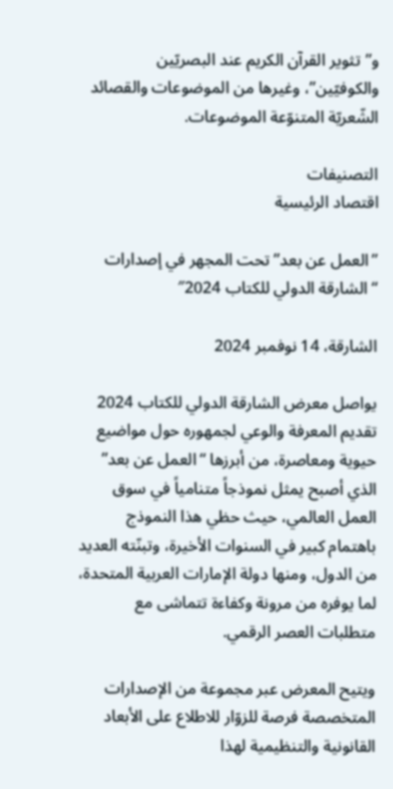و”تثوير القرآن الكريم عند البصريّين والكوفيّين”، وغيرها من الموضوعات والقصائد الشّعريّة المتنوّعة الموضوعات.

التصنيفات
اقتصاد الرئيسية

”العمل عن بعد” تحت المجهر في إصدارات “الشارقة الدولي للكتاب 2024″

الشارقة، 14 نوفمبر 2024

يواصل معرض الشارقة الدولي للكتاب 2024 تقديم المعرفة والوعي لجمهوره حول مواضيع حيوية ومعاصرة، من أبرزها “العمل عن بعد” الذي أصبح يمثل نموذجاً متنامياً في سوق العمل العالمي، حيث حظي هذا النموذج باهتمام كبير في السنوات الأخيرة، وتبنّته العديد من الدول، ومنها دولة الإمارات العربية المتحدة، لما يوفره من مرونة وكفاءة تتماشى مع متطلبات العصر الرقمي.

ويتيح المعرض عبر مجموعة من الإصدارات المتخصصة فرصة للزوّار للاطلاع على الأبعاد القانونية والتنظيمية لهذا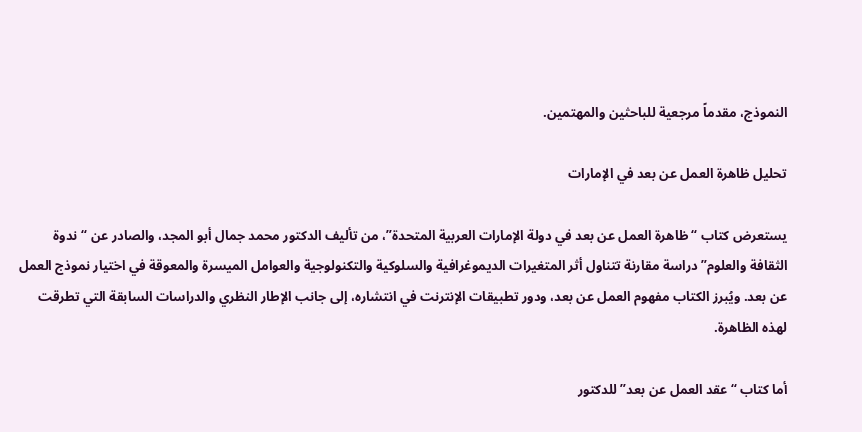النموذج، مقدماً مرجعية للباحثين والمهتمين.

تحليل ظاهرة العمل عن بعد في الإمارات

يستعرض كتاب “ظاهرة العمل عن بعد في دولة الإمارات العربية المتحدة”، من تأليف الدكتور محمد جمال أبو المجد، والصادر عن “ندوة الثقافة والعلوم” دراسة مقارنة تتناول أثر المتغيرات الديموغرافية والسلوكية والتكنولوجية والعوامل الميسرة والمعوقة في اختيار نموذج العمل عن بعد. ويُبرز الكتاب مفهوم العمل عن بعد، ودور تطبيقات الإنترنت في انتشاره، إلى جانب الإطار النظري والدراسات السابقة التي تطرقت لهذه الظاهرة.

أما كتاب “عقد العمل عن بعد” للدكتور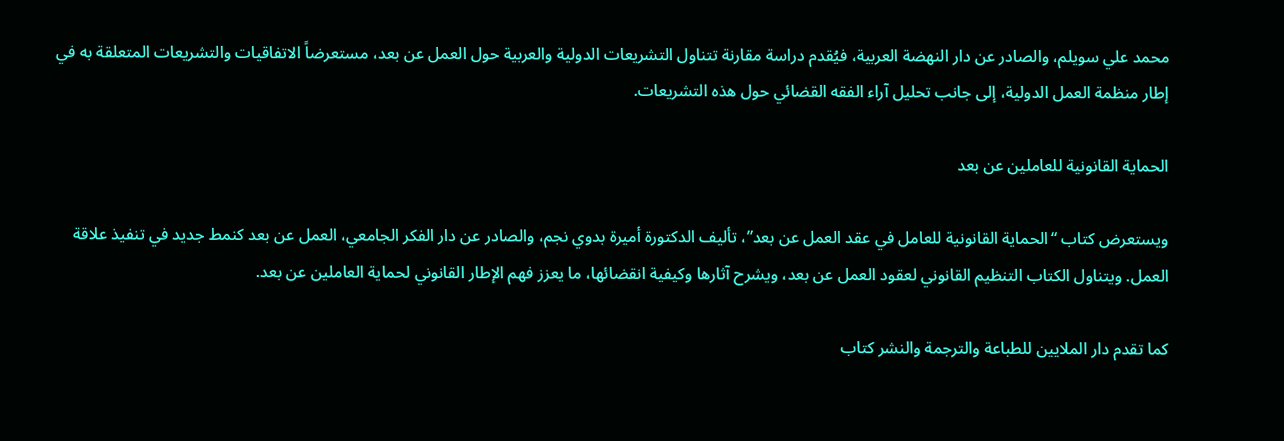محمد علي سويلم، والصادر عن دار النهضة العربية، فيُقدم دراسة مقارنة تتناول التشريعات الدولية والعربية حول العمل عن بعد، مستعرضاً الاتفاقيات والتشريعات المتعلقة به في إطار منظمة العمل الدولية، إلى جانب تحليل آراء الفقه القضائي حول هذه التشريعات.

الحماية القانونية للعاملين عن بعد

ويستعرض كتاب “الحماية القانونية للعامل في عقد العمل عن بعد”، تأليف الدكتورة أميرة بدوي نجم، والصادر عن دار الفكر الجامعي، العمل عن بعد كنمط جديد في تنفيذ علاقة العمل. ويتناول الكتاب التنظيم القانوني لعقود العمل عن بعد، ويشرح آثارها وكيفية انقضائها، ما يعزز فهم الإطار القانوني لحماية العاملين عن بعد.

كما تقدم دار الملايين للطباعة والترجمة والنشر كتاب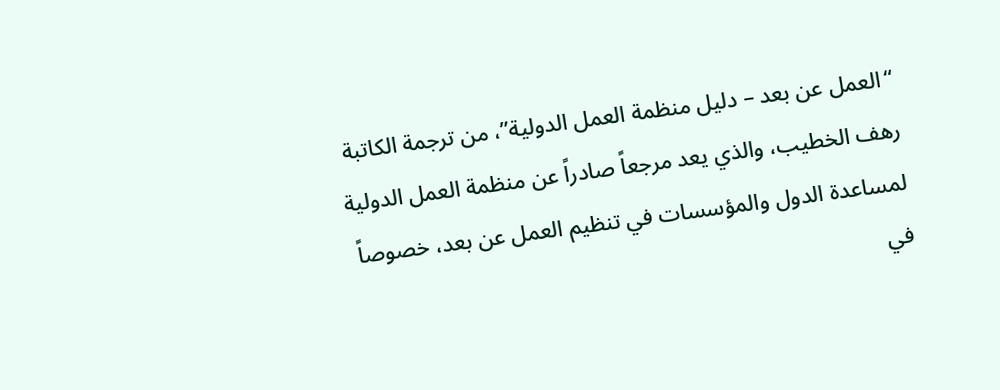“العمل عن بعد – دليل منظمة العمل الدولية”، من ترجمة الكاتبة رهف الخطيب، والذي يعد مرجعاً صادراً عن منظمة العمل الدولية لمساعدة الدول والمؤسسات في تنظيم العمل عن بعد، خصوصاً في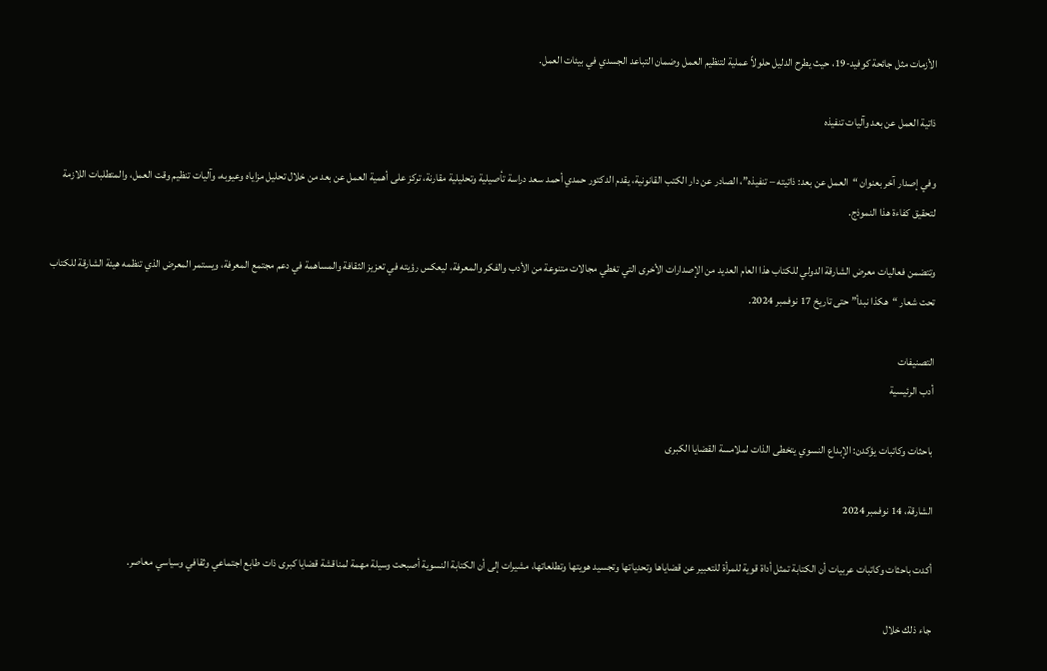الأزمات مثل جائحة كوفيد-19، حيث يطرح الدليل حلولاً عملية لتنظيم العمل وضمان التباعد الجسدي في بيئات العمل.

ذاتية العمل عن بعد وآليات تنفيذه

وفي إصدار آخر بعنوان “العمل عن بعد: ذاتيته – تنفيذه”، الصادر عن دار الكتب القانونية، يقدم الدكتور حمدي أحمد سعد دراسة تأصيلية وتحليلية مقارنة، تركز على أهمية العمل عن بعد من خلال تحليل مزاياه وعيوبه، وآليات تنظيم وقت العمل، والمتطلبات اللازمة لتحقيق كفاءة هذا النموذج.

وتتضمن فعاليات معرض الشارقة الدولي للكتاب هذا العام العديد من الإصدارات الأخرى التي تغطي مجالات متنوعة من الأدب والفكر والمعرفة، ليعكس رؤيته في تعزيز الثقافة والمساهمة في دعم مجتمع المعرفة، ويستمر المعرض الذي تنظمه هيئة الشارقة للكتاب تحت شعار “هكذا نبدأ” حتى تاريخ 17 نوفمبر 2024.

التصنيفات
أدب الرئيسية

باحثات وكاتبات يؤكدن: الإبداع النسوي يتخطى الذات لملامسة القضايا الكبرى

الشارقة، 14 نوفمبر 2024

أكدت باحثات وكاتبات عربيات أن الكتابة تمثل أداة قوية للمرأة للتعبير عن قضاياها وتحدياتها وتجسيد هويتها وتطلعاتها، مشيرات إلى أن الكتابة النسوية أصبحت وسيلة مهمة لمناقشة قضايا كبرى ذات طابع اجتماعي وثقافي وسياسي معاصر.

جاء ذلك خلال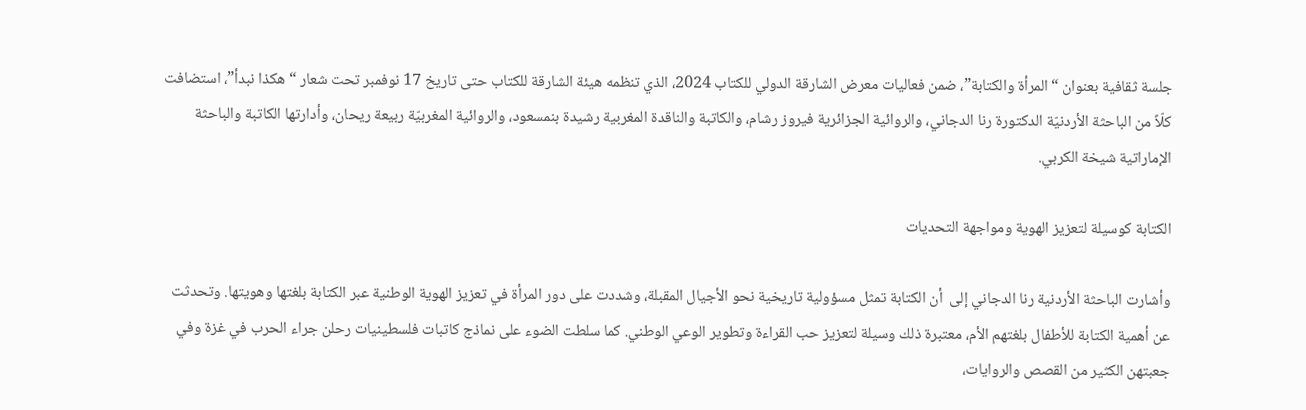جلسة ثقافية بعنوان “المرأة والكتابة”، ضمن فعاليات معرض الشارقة الدولي للكتاب 2024، الذي تنظمه هيئة الشارقة للكتاب حتى تاريخ 17 نوفمبر تحت شعار “هكذا نبدأ”، استضافت كلّاً من الباحثة الأردنيّة الدكتورة رنا الدجاني، والروائية الجزائرية فيروز رشام، والكاتبة والناقدة المغربية رشيدة بنمسعود، والروائية المغربيّة ربيعة ريحان، وأدارتها الكاتبة والباحثة الإماراتية شيخة الكربي.

الكتابة كوسيلة لتعزيز الهوية ومواجهة التحديات

وأشارت الباحثة الأردنية رنا الدجاني إلى  أن الكتابة تمثل مسؤولية تاريخية نحو الأجيال المقبلة، وشددت على دور المرأة في تعزيز الهوية الوطنية عبر الكتابة بلغتها وهويتها. وتحدثت عن أهمية الكتابة للأطفال بلغتهم الأم، معتبرة ذلك وسيلة لتعزيز حب القراءة وتطوير الوعي الوطني. كما سلطت الضوء على نماذج كاتبات فلسطينيات رحلن جراء الحرب في غزة وفي جعبتهن الكثير من القصص والروايات،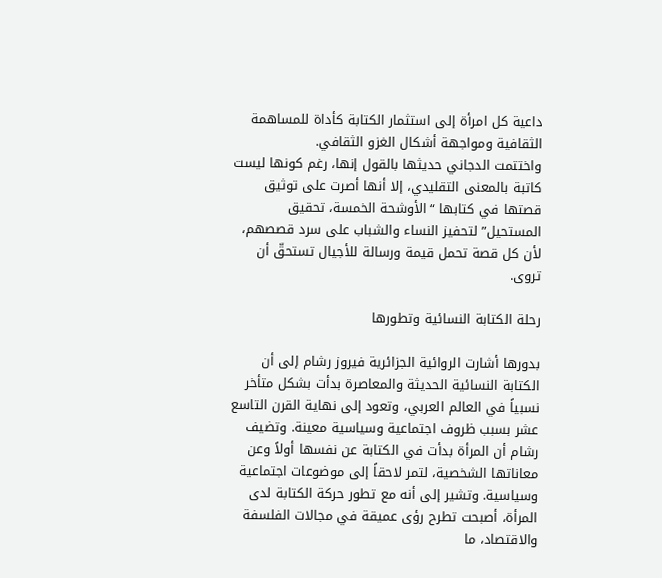داعية كل امرأة إلى استثمار الكتابة كأداة للمساهمة الثقافية ومواجهة أشكال الغزو الثقافي.
واختتمت الدجاني حديثها بالقول إنها، رغم كونها ليست كاتبة بالمعنى التقليدي، إلا أنها أصرت على توثيق قصتها في كتابها “الأوشحة الخمسة، تحقيق المستحيل” لتحفيز النساء والشباب على سرد قصصهم، لأن كل قصة تحمل قيمة ورسالة للأجيال تستحقّ أن تروى.

رحلة الكتابة النسائية وتطورها

بدورها أشارت الروائية الجزائرية فيروز رشام إلى أن الكتابة النسائية الحديثة والمعاصرة بدأت بشكل متأخر نسبياً في العالم العربي، وتعود إلى نهاية القرن التاسع عشر بسبب ظروف اجتماعية وسياسية معينة. وتضيف رشام أن المرأة بدأت في الكتابة عن نفسها أولاً وعن معاناتها الشخصية، لتمر لاحقاً إلى موضوعات اجتماعية وسياسية. وتشير إلى أنه مع تطور حركة الكتابة لدى المرأة، أصبحت تطرح رؤى عميقة في مجالات الفلسفة والاقتصاد، ما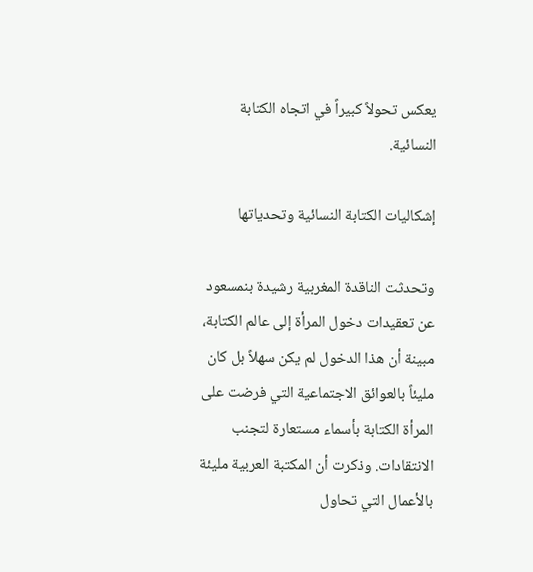يعكس تحولاً كبيراً في اتجاه الكتابة النسائية.

إشكاليات الكتابة النسائية وتحدياتها

وتحدثت الناقدة المغربية رشيدة بنمسعود عن تعقيدات دخول المرأة إلى عالم الكتابة، مبينة أن هذا الدخول لم يكن سهلاً بل كان مليئاً بالعوائق الاجتماعية التي فرضت على المرأة الكتابة بأسماء مستعارة لتجنب الانتقادات. وذكرت أن المكتبة العربية مليئة بالأعمال التي تحاول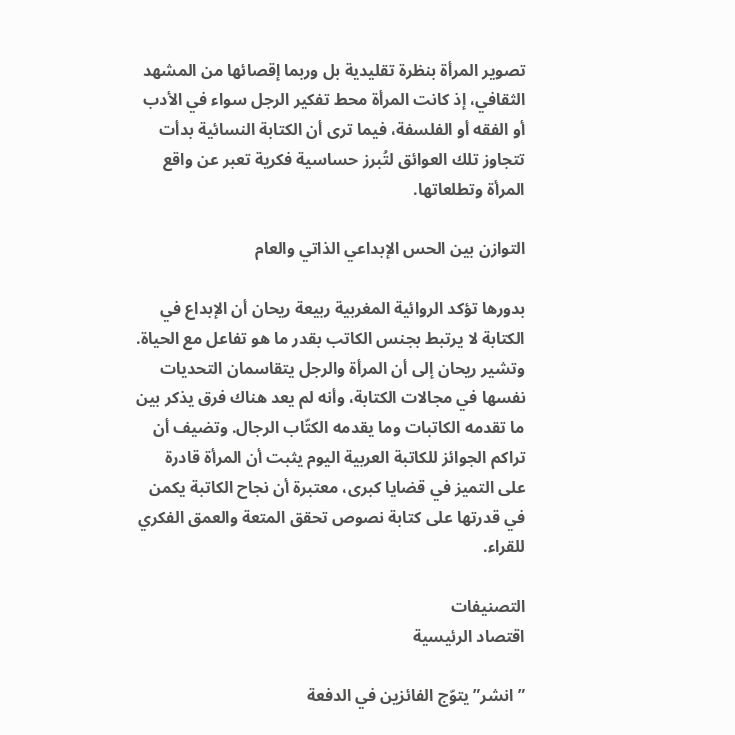تصوير المرأة بنظرة تقليدية بل وربما إقصائها من المشهد الثقافي، إذ كانت المرأة محط تفكير الرجل سواء في الأدب أو الفقه أو الفلسفة، فيما ترى أن الكتابة النسائية بدأت تتجاوز تلك العوائق لتُبرز حساسية فكرية تعبر عن واقع المرأة وتطلعاتها.

التوازن بين الحس الإبداعي الذاتي والعام

بدورها تؤكد الروائية المغربية ربيعة ريحان أن الإبداع في الكتابة لا يرتبط بجنس الكاتب بقدر ما هو تفاعل مع الحياة. وتشير ريحان إلى أن المرأة والرجل يتقاسمان التحديات نفسها في مجالات الكتابة، وأنه لم يعد هناك فرق يذكر بين ما تقدمه الكاتبات وما يقدمه الكتّاب الرجال. وتضيف أن تراكم الجوائز للكاتبة العربية اليوم يثبت أن المرأة قادرة على التميز في قضايا كبرى، معتبرة أن نجاح الكاتبة يكمن في قدرتها على كتابة نصوص تحقق المتعة والعمق الفكري للقراء.

التصنيفات
اقتصاد الرئيسية

”انشر” يتوّج الفائزين في الدفعة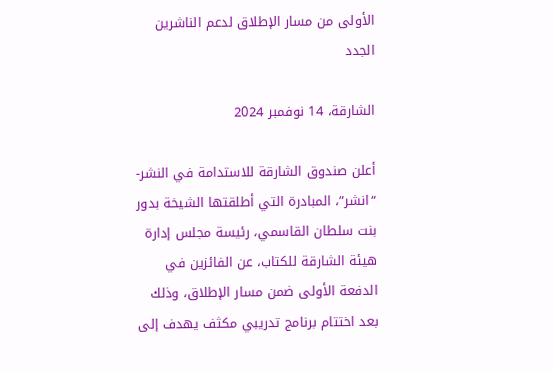الأولى من مسار الإطلاق لدعم الناشرين الجدد

الشارقة، 14 نوفمبر 2024

أعلن صندوق الشارقة للاستدامة في النشر- “انشر”، المبادرة التي أطلقتها الشيخة بدور بنت سلطان القاسمي، رئيسة مجلس إدارة هيئة الشارقة للكتاب، عن الفائزين في الدفعة الأولى ضمن مسار الإطلاق، وذلك بعد اختتام برنامج تدريبي مكثف يهدف إلى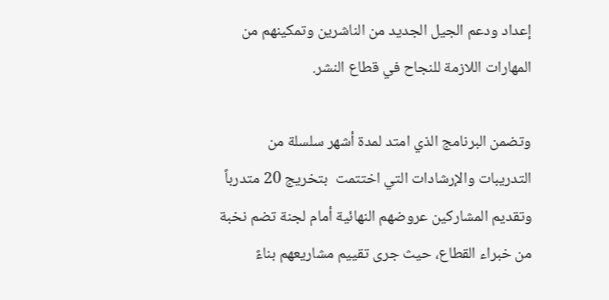إعداد ودعم الجيل الجديد من الناشرين وتمكينهم من المهارات اللازمة للنجاح في قطاع النشر.

وتضمن البرنامج الذي امتد لمدة أشهر سلسلة من التدريبات والإرشادات التي اختتمت  بتخريج 20 متدرباً وتقديم المشاركين عروضهم النهائية أمام لجنة تضم نخبة من خبراء القطاع، حيث جرى تقييم مشاريعهم بناءً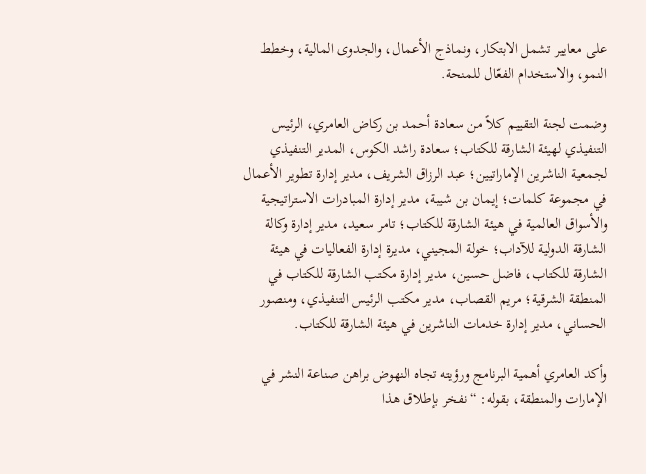على معايير تشمل الابتكار، ونماذج الأعمال، والجدوى المالية، وخطط النمو، والاستخدام الفعّال للمنحة.

وضمت لجنة التقييم كلاً من سعادة أحمد بن ركاض العامري، الرئيس التنفيذي لهيئة الشارقة للكتاب؛ سعادة راشد الكوس، المدير التنفيذي لجمعية الناشرين الإماراتيين؛ عبد الرزاق الشريف، مدير إدارة تطوير الأعمال في مجموعة كلمات؛ إيمان بن شيبة، مدير إدارة المبادرات الاستراتيجية والأسواق العالمية في هيئة الشارقة للكتاب؛ تامر سعيد، مدير إدارة وكالة الشارقة الدولية للآداب؛ خولة المجيني، مديرة إدارة الفعاليات في هيئة الشارقة للكتاب، فاضل حسين، مدير إدارة مكتب الشارقة للكتاب في المنطقة الشرقية؛ مريم القصاب، مدير مكتب الرئيس التنفيذي، ومنصور الحساني، مدير إدارة خدمات الناشرين في هيئة الشارقة للكتاب.

وأكد العامري أهمية البرنامج ورؤيته تجاه النهوض براهن صناعة النشر في الإمارات والمنطقة، بقوله: “نفخر بإطلاق هذا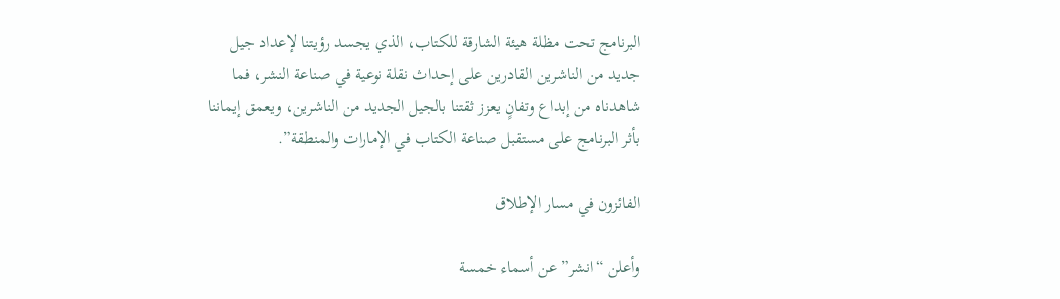البرنامج تحت مظلة هيئة الشارقة للكتاب، الذي يجسد رؤيتنا لإعداد جيل جديد من الناشرين القادرين على إحداث نقلة نوعية في صناعة النشر، فما شاهدناه من إبداع وتفانٍ يعزز ثقتنا بالجيل الجديد من الناشرين، ويعمق إيماننا بأثر البرنامج على مستقبل صناعة الكتاب في الإمارات والمنطقة”.

الفائزون في مسار الإطلاق

وأعلن “انشر” عن أسماء خمسة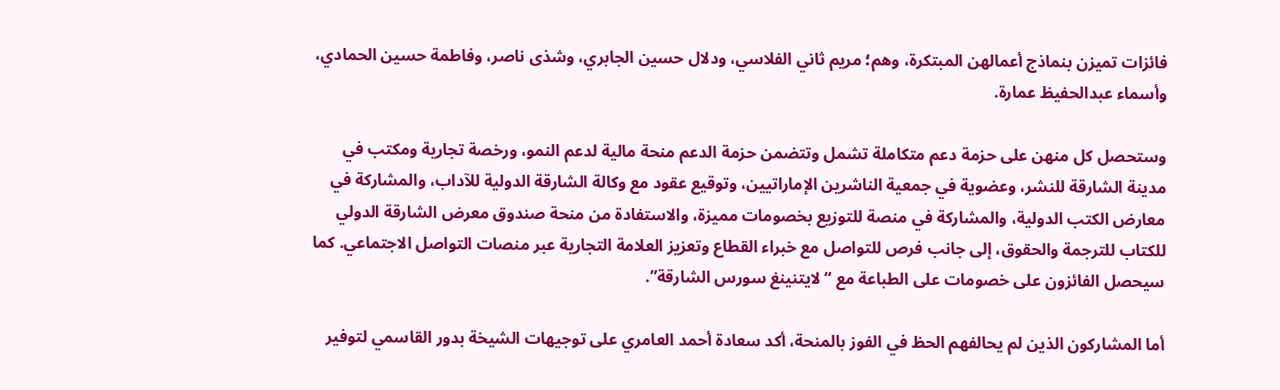فائزات تميزن بنماذج أعمالهن المبتكرة، وهم؛ مريم ثاني الفلاسي، ودلال حسين الجابري، وشذى ناصر، وفاطمة حسين الحمادي، وأسماء عبدالحفيظ عمارة.

وستحصل كل منهن على حزمة دعم متكاملة تشمل وتتضمن حزمة الدعم منحة مالية لدعم النمو، ورخصة تجارية ومكتب في مدينة الشارقة للنشر، وعضوية في جمعية الناشرين الإماراتيين، وتوقيع عقود مع وكالة الشارقة الدولية للآداب، والمشاركة في معارض الكتب الدولية، والمشاركة في منصة للتوزيع بخصومات مميزة، والاستفادة من منحة صندوق معرض الشارقة الدولي للكتاب للترجمة والحقوق، إلى جانب فرص للتواصل مع خبراء القطاع وتعزيز العلامة التجارية عبر منصات التواصل الاجتماعي. كما سيحصل الفائزون على خصومات على الطباعة مع “لايتنينغ سورس الشارقة”.

أما المشاركون الذين لم يحالفهم الحظ في الفوز بالمنحة، أكد سعادة أحمد العامري على توجيهات الشيخة بدور القاسمي لتوفير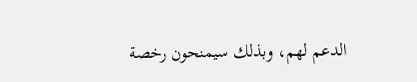الدعم لهم، وبذلك سيمنحون رخصة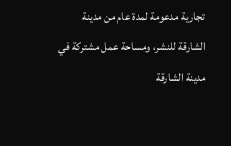تجارية مدعومة لمدة عام من مدينة الشارقة للنشر، ومساحة عمل مشتركة في مدينة الشارقة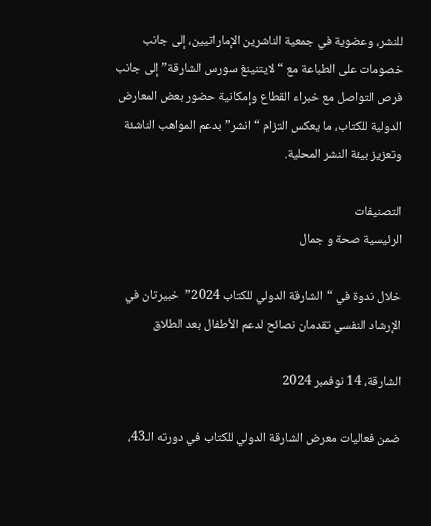للنشر، وعضوية في جمعية الناشرين الإماراتيين، إلى جانب خصومات على الطباعة مع “لايتنينغ سورس الشارقة” إلى جانب فرص التواصل مع خبراء القطاع وإمكانية حضور بعض المعارض الدولية للكتاب، ما يعكس التزام “انشر” بدعم المواهب الناشئة وتعزيز بيئة النشر المحلية.

التصنيفات
الرئيسية صحة و جمال

خلال ندوة في “الشارقة الدولي للكتاب 2024”  خبيرتان في الإرشاد النفسي تقدمان نصائح لدعم الأطفال بعد الطلاق

الشارقة، 14 نوفمبر 2024

ضمن فعاليات معرض الشارقة الدولي للكتاب في دورته الـ43،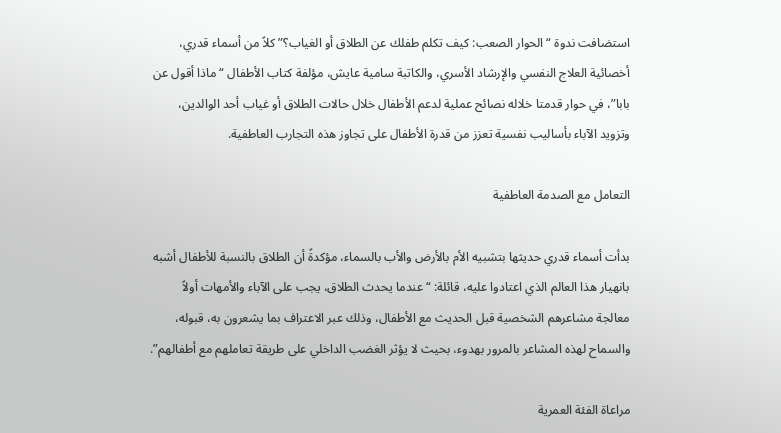استضافت ندوة “الحوار الصعب: كيف تكلم طفلك عن الطلاق أو الغياب؟” كلاً من أسماء قدري، أخصائية العلاج النفسي والإرشاد الأسري، والكاتبة سامية عايش، مؤلفة كتاب الأطفال “ماذا أقول عن بابا”، في حوار قدمتا خلاله نصائح عملية لدعم الأطفال خلال حالات الطلاق أو غياب أحد الوالدين، وتزويد الآباء بأساليب نفسية تعزز من قدرة الأطفال على تجاوز هذه التجارب العاطفية.

التعامل مع الصدمة العاطفية

بدأت أسماء قدري حديثها بتشبيه الأم بالأرض والأب بالسماء، مؤكدةً أن الطلاق بالنسبة للأطفال أشبه بانهيار هذا العالم الذي اعتادوا عليه، قائلة: “عندما يحدث الطلاق، يجب على الآباء والأمهات أولاً معالجة مشاعرهم الشخصية قبل الحديث مع الأطفال، وذلك عبر الاعتراف بما يشعرون به، قبوله، والسماح لهذه المشاعر بالمرور بهدوء، بحيث لا يؤثر الغضب الداخلي على طريقة تعاملهم مع أطفالهم”.

مراعاة الفئة العمرية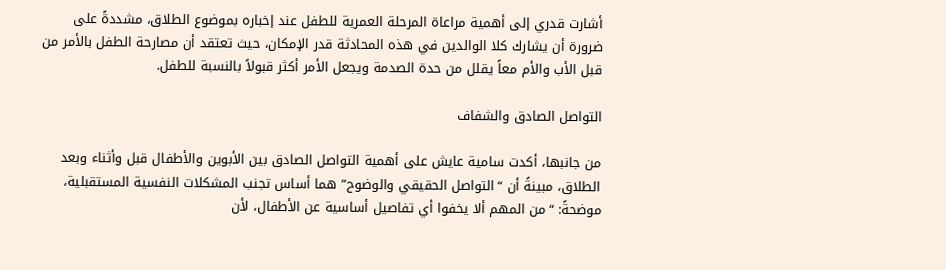أشارت قدري إلى أهمية مراعاة المرحلة العمرية للطفل عند إخباره بموضوع الطلاق، مشددةً على ضرورة أن يشارك كلا الوالدين في هذه المحادثة قدر الإمكان، حيث تعتقد أن مصارحة الطفل بالأمر من قبل الأب والأم معاً يقلل من حدة الصدمة ويجعل الأمر أكثر قبولاً بالنسبة للطفل.

التواصل الصادق والشفاف

من جانبها، أكدت سامية عايش على أهمية التواصل الصادق بين الأبوين والأطفال قبل وأثناء وبعد الطلاق، مبينةً أن “التواصل الحقيقي والوضوح” هما أساس تجنب المشكلات النفسية المستقبلية، موضحةً: “من المهم ألا يخفوا أي تفاصيل أساسية عن الأطفال، لأن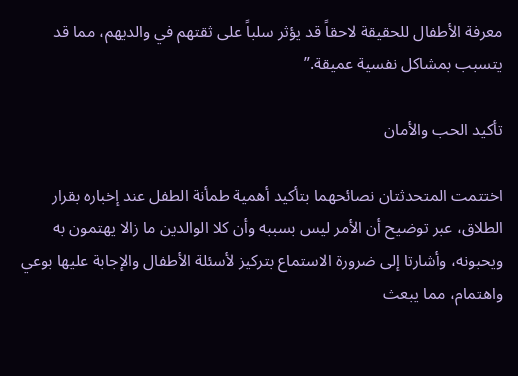معرفة الأطفال للحقيقة لاحقاً قد يؤثر سلباً على ثقتهم في والديهم، مما قد يتسبب بمشاكل نفسية عميقة.”

تأكيد الحب والأمان

اختتمت المتحدثتان نصائحهما بتأكيد أهمية طمأنة الطفل عند إخباره بقرار الطلاق، عبر توضيح أن الأمر ليس بسببه وأن كلا الوالدين ما زالا يهتمون به ويحبونه، وأشارتا إلى ضرورة الاستماع بتركيز لأسئلة الأطفال والإجابة عليها بوعي واهتمام، مما يبعث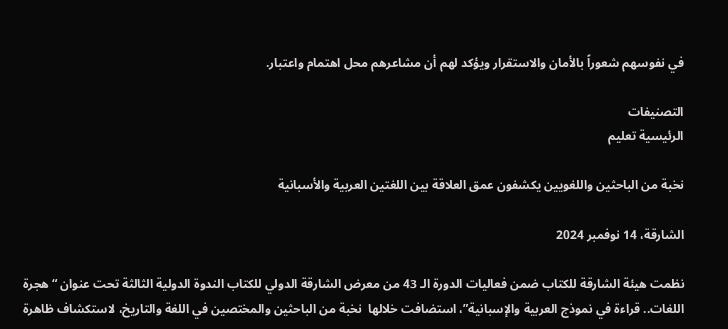في نفوسهم شعوراً بالأمان والاستقرار ويؤكد لهم أن مشاعرهم محل اهتمام واعتبار.

التصنيفات
الرئيسية تعليم

نخبة من الباحثين واللغويين يكشفون عمق العلاقة بين اللغتين العربية والأسبانية

الشارقة، 14 نوفمبر 2024

نظمت هيئة الشارقة للكتاب ضمن فعاليات الدورة الـ 43 من معرض الشارقة الدولي للكتاب الندوة الدولية الثالثة تحت عنوان “هجرة اللغات.. قراءة في نموذج العربية والإسبانية”، استضافت خلالها  نخبة من الباحثين والمختصين في اللغة والتاريخ، لاستكشاف ظاهرة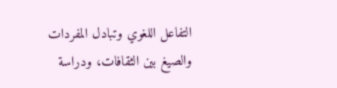التفاعل اللغوي وتبادل المفردات والصيغ بين الثقافات، ودراسة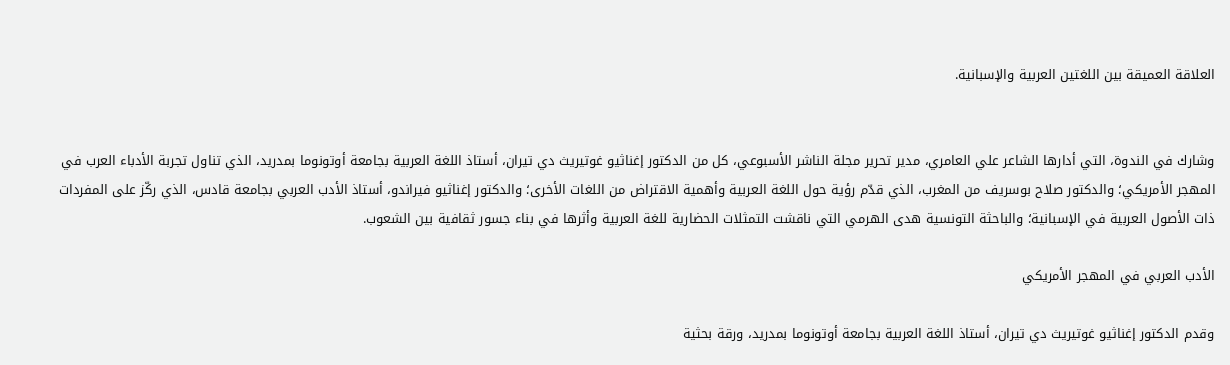العلاقة العميقة بين اللغتين العربية والإسبانية.


وشارك في الندوة، التي أدارها الشاعر علي العامري، مدير تحرير مجلة الناشر الأسبوعي، كل من الدكتور إغناثيو غوتيريث دي تيران، أستاذ اللغة العربية بجامعة أوتونوما بمدريد، الذي تناول تجربة الأدباء العرب في المهجر الأمريكي؛ والدكتور صلاح بوسريف من المغرب، الذي قدّم رؤية حول اللغة العربية وأهمية الاقتراض من اللغات الأخرى؛ والدكتور إغناثيو فيراندو، أستاذ الأدب العربي بجامعة قادس، الذي ركّز على المفردات ذات الأصول العربية في الإسبانية؛ والباحثة التونسية هدى الهرمي التي ناقشت التمثلات الحضارية للغة العربية وأثرها في بناء جسور ثقافية بين الشعوب.

الأدب العربي في المهجر الأمريكي

وقدم الدكتور إغناثيو غوتيريث دي تيران، أستاذ اللغة العربية بجامعة أوتونوما بمدريد، ورقة بحثية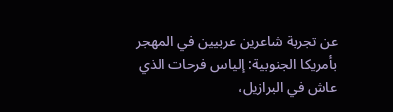عن تجربة شاعرين عربيين في المهجر بأمريكا الجنوبية: إلياس فرحات الذي عاش في البرازيل،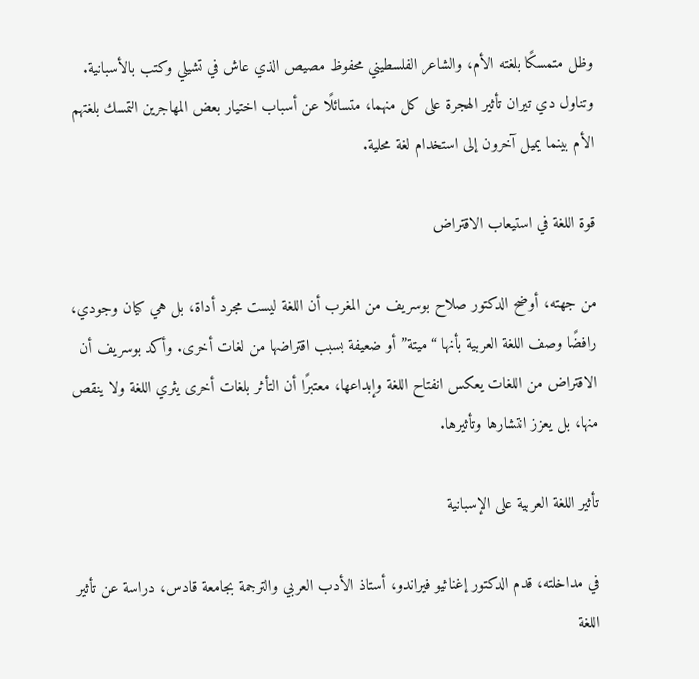وظل متمسكًا بلغته الأم، والشاعر الفلسطيني محفوظ مصيص الذي عاش في تشيلي وكتب بالأسبانية. وتناول دي تيران تأثير الهجرة على كل منهما، متسائلًا عن أسباب اختيار بعض المهاجرين التمسك بلغتهم الأم بينما يميل آخرون إلى استخدام لغة محلية.

قوة اللغة في استيعاب الاقتراض

من جهته، أوضح الدكتور صلاح بوسريف من المغرب أن اللغة ليست مجرد أداة، بل هي كيان وجودي، رافضًا وصف اللغة العربية بأنها “ميتة” أو ضعيفة بسبب اقتراضها من لغات أخرى. وأكد بوسريف أن الاقتراض من اللغات يعكس انفتاح اللغة وإبداعها، معتبرًا أن التأثر بلغات أخرى يثري اللغة ولا ينقص منها، بل يعزز انتشارها وتأثيرها.

تأثير اللغة العربية على الإسبانية

في مداخلته، قدم الدكتور إغناثيو فيراندو، أستاذ الأدب العربي والترجمة بجامعة قادس، دراسة عن تأثير اللغة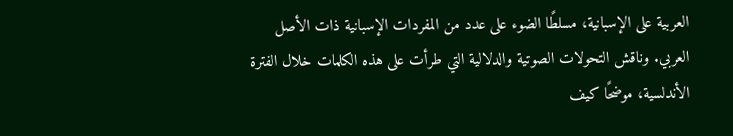العربية على الإسبانية، مسلطًا الضوء على عدد من المفردات الإسبانية ذات الأصل العربي. وناقش التحولات الصوتية والدلالية التي طرأت على هذه الكلمات خلال الفترة الأندلسية، موضحًا كيف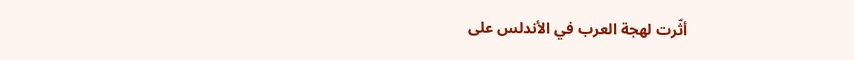أثّرت لهجة العرب في الأندلس على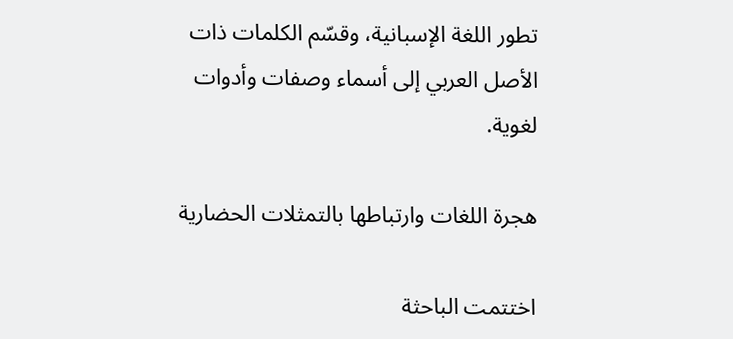تطور اللغة الإسبانية، وقسّم الكلمات ذات الأصل العربي إلى أسماء وصفات وأدوات لغوية.

هجرة اللغات وارتباطها بالتمثلات الحضارية

اختتمت الباحثة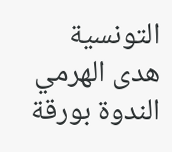التونسية هدى الهرمي الندوة بورقة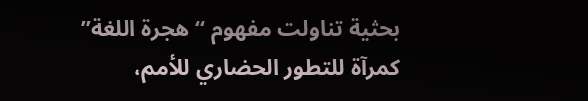بحثية تناولت مفهوم “هجرة اللغة” كمرآة للتطور الحضاري للأمم،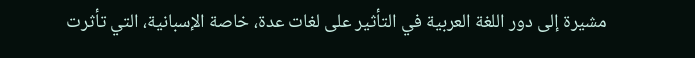مشيرة إلى دور اللغة العربية في التأثير على لغات عدة، خاصة الإسبانية، التي تأثرت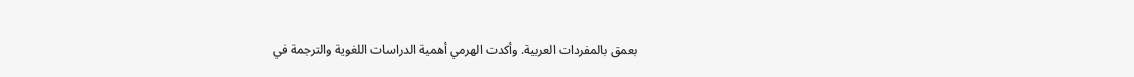بعمق بالمفردات العربية. وأكدت الهرمي أهمية الدراسات اللغوية والترجمة في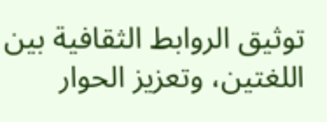توثيق الروابط الثقافية بين اللغتين، وتعزيز الحوار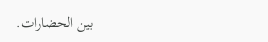بين الحضارات.